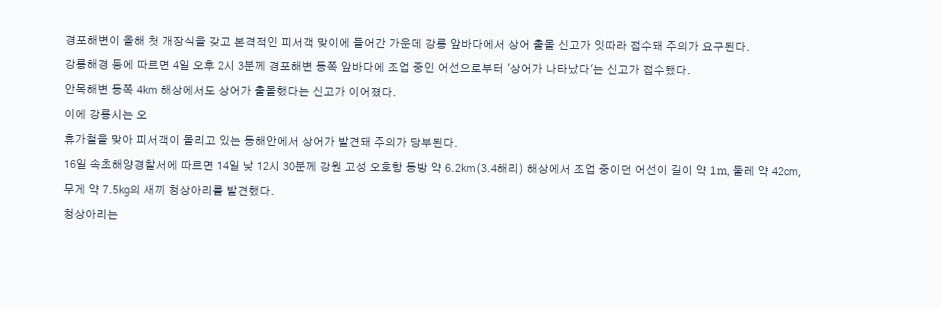경포해변이 올해 첫 개장식을 갖고 본격적인 피서객 맞이에 들어간 가운데 강릉 앞바다에서 상어 출몰 신고가 잇따라 접수돼 주의가 요구된다.
강릉해경 등에 따르면 4일 오후 2시 3분께 경포해변 동쪽 앞바다에 조업 중인 어선으로부터 '상어가 나타났다'는 신고가 접수됐다.
안목해변 동쪽 4㎞ 해상에서도 상어가 출몰했다는 신고가 이어졌다.
이에 강릉시는 오
휴가철을 맞아 피서객이 몰리고 있는 동해안에서 상어가 발견돼 주의가 당부된다.
16일 속초해양경찰서에 따르면 14일 낮 12시 30분께 강원 고성 오호항 동방 약 6.2㎞(3.4해리) 해상에서 조업 중이던 어선이 길이 약 1m, 둘레 약 42㎝, 무게 약 7.5㎏의 새끼 청상아리를 발견했다.
청상아리는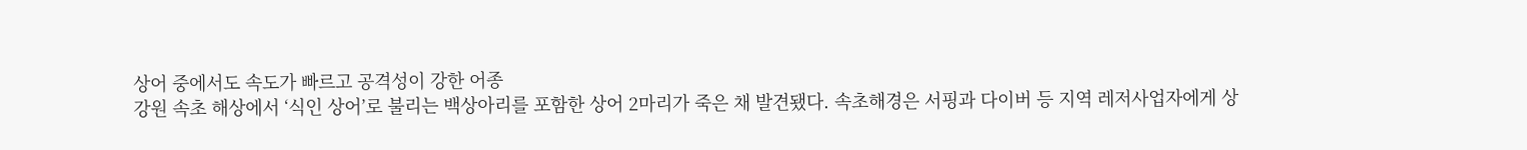상어 중에서도 속도가 빠르고 공격성이 강한 어종
강원 속초 해상에서 ‘식인 상어’로 불리는 백상아리를 포함한 상어 2마리가 죽은 채 발견됐다. 속초해경은 서핑과 다이버 등 지역 레저사업자에게 상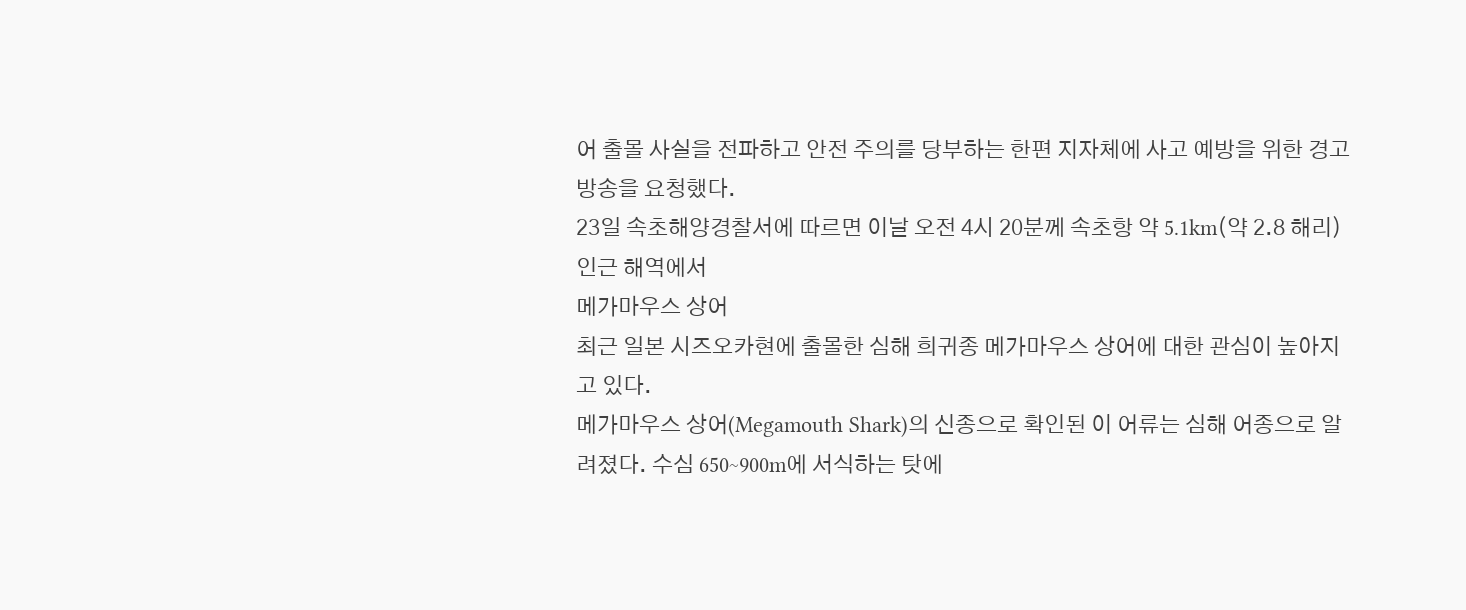어 출몰 사실을 전파하고 안전 주의를 당부하는 한편 지자체에 사고 예방을 위한 경고 방송을 요청했다.
23일 속초해양경찰서에 따르면 이날 오전 4시 20분께 속초항 약 5.1km(약 2.8 해리) 인근 해역에서
메가마우스 상어
최근 일본 시즈오카현에 출몰한 심해 희귀종 메가마우스 상어에 대한 관심이 높아지고 있다.
메가마우스 상어(Megamouth Shark)의 신종으로 확인된 이 어류는 심해 어종으로 알려졌다. 수심 650~900m에 서식하는 탓에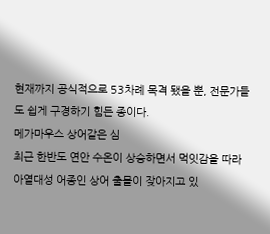현재까지 공식적으로 53차례 목격 됐을 뿐, 전문가들도 쉽게 구경하기 힘든 종이다.
메가마우스 상어같은 심
최근 한반도 연안 수온이 상승하면서 먹잇감을 따라 아열대성 어종인 상어 출몰이 잦아지고 있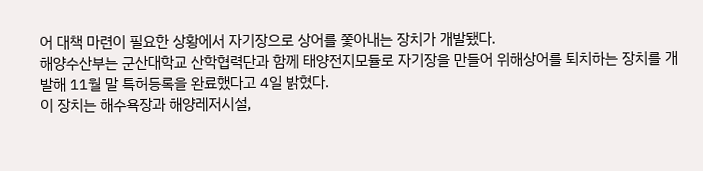어 대책 마련이 필요한 상황에서 자기장으로 상어를 쫓아내는 장치가 개발됐다.
해양수산부는 군산대학교 산학협력단과 함께 태양전지모듈로 자기장을 만들어 위해상어를 퇴치하는 장치를 개발해 11월 말 특허등록을 완료했다고 4일 밝혔다.
이 장치는 해수욕장과 해양레저시설,